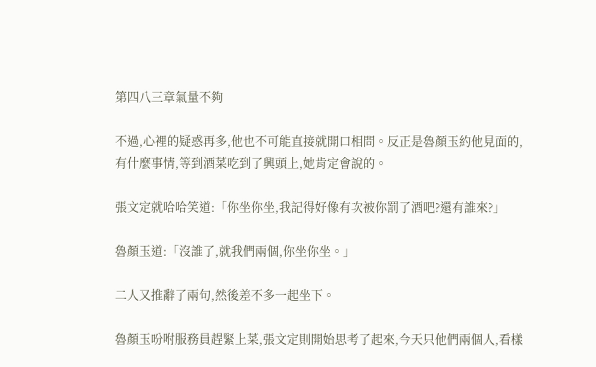第四八三章氣量不夠

不過,心裡的疑惑再多,他也不可能直接就開口相問。反正是魯顏玉約他見面的,有什麼事情,等到酒菜吃到了興頭上,她肯定會說的。

張文定就哈哈笑道:「你坐你坐,我記得好像有次被你罰了酒吧?還有誰來?」

魯顏玉道:「沒誰了,就我們兩個,你坐你坐。」

二人又推辭了兩句,然後差不多一起坐下。

魯顏玉吩咐服務員趕緊上菜,張文定則開始思考了起來,今天只他們兩個人,看樣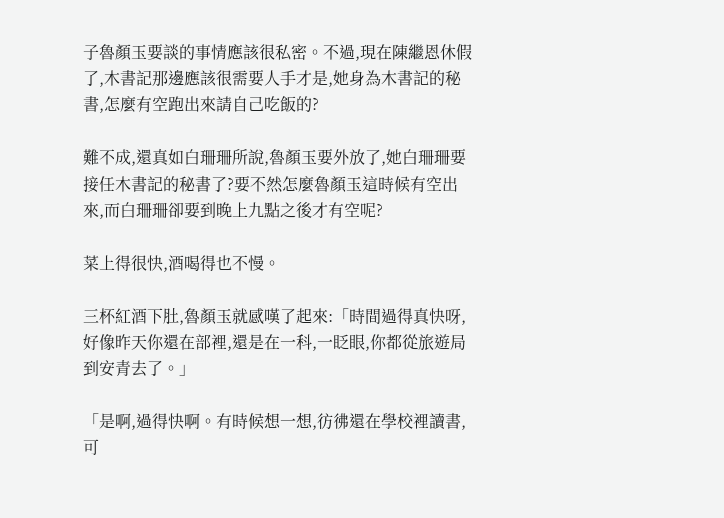子魯顏玉要談的事情應該很私密。不過,現在陳繼恩休假了,木書記那邊應該很需要人手才是,她身為木書記的秘書,怎麼有空跑出來請自己吃飯的?

難不成,還真如白珊珊所說,魯顏玉要外放了,她白珊珊要接任木書記的秘書了?要不然怎麼魯顏玉這時候有空出來,而白珊珊卻要到晚上九點之後才有空呢?

菜上得很快,酒喝得也不慢。

三杯紅酒下肚,魯顏玉就感嘆了起來:「時間過得真快呀,好像昨天你還在部裡,還是在一科,一眨眼,你都從旅遊局到安青去了。」

「是啊,過得快啊。有時候想一想,彷彿還在學校裡讀書,可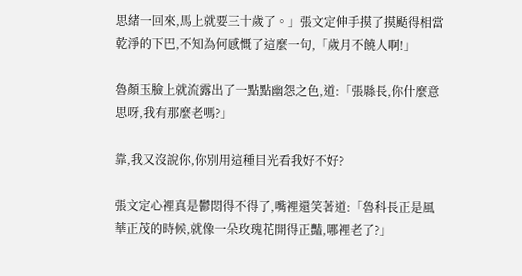思緒一回來,馬上就要三十歲了。」張文定伸手摸了摸颳得相當乾淨的下巴,不知為何感慨了這麼一句,「歲月不饒人啊!」

魯顏玉臉上就流露出了一點點幽怨之色,道:「張縣長,你什麼意思呀,我有那麼老嗎?」

靠,我又沒說你,你別用這種目光看我好不好?

張文定心裡真是鬱悶得不得了,嘴裡還笑著道:「魯科長正是風華正茂的時候,就像一朵玫瑰花開得正豔,哪裡老了?」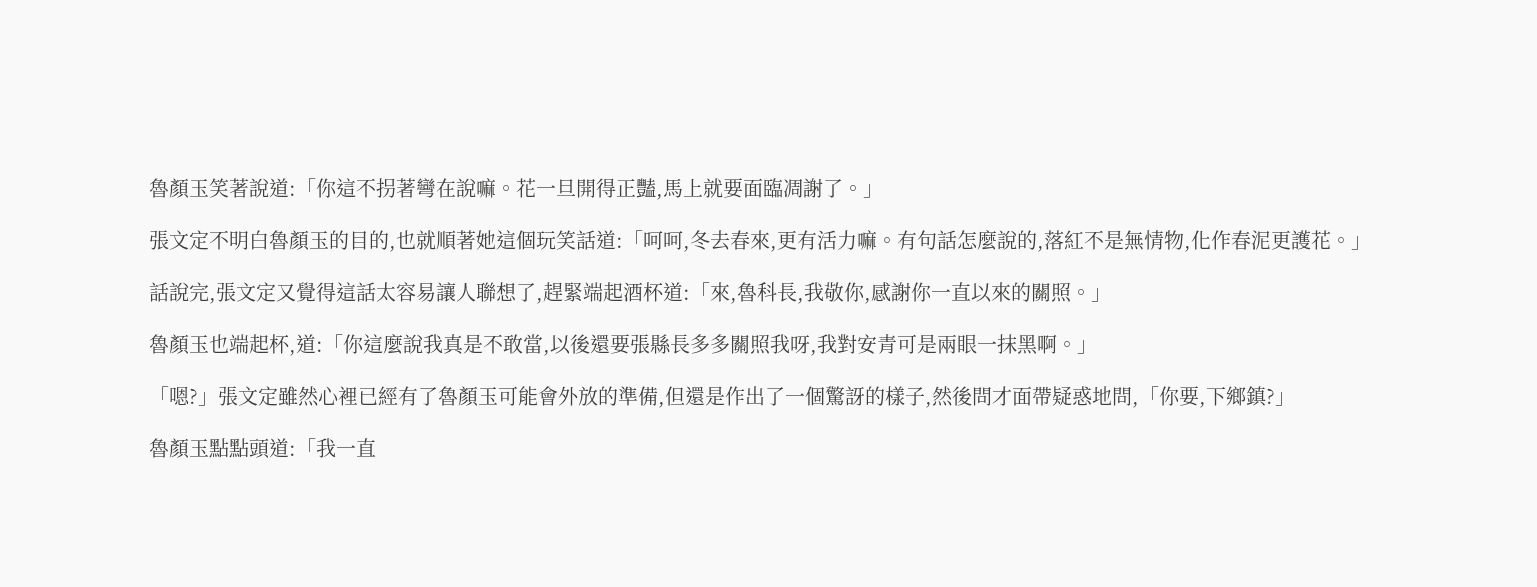魯顏玉笑著說道:「你這不拐著彎在說嘛。花一旦開得正豔,馬上就要面臨凋謝了。」

張文定不明白魯顏玉的目的,也就順著她這個玩笑話道:「呵呵,冬去春來,更有活力嘛。有句話怎麼說的,落紅不是無情物,化作春泥更護花。」

話說完,張文定又覺得這話太容易讓人聯想了,趕緊端起酒杯道:「來,魯科長,我敬你,感謝你一直以來的關照。」

魯顏玉也端起杯,道:「你這麼說我真是不敢當,以後還要張縣長多多關照我呀,我對安青可是兩眼一抹黑啊。」

「嗯?」張文定雖然心裡已經有了魯顏玉可能會外放的準備,但還是作出了一個驚訝的樣子,然後問才面帶疑惑地問,「你要,下鄉鎮?」

魯顏玉點點頭道:「我一直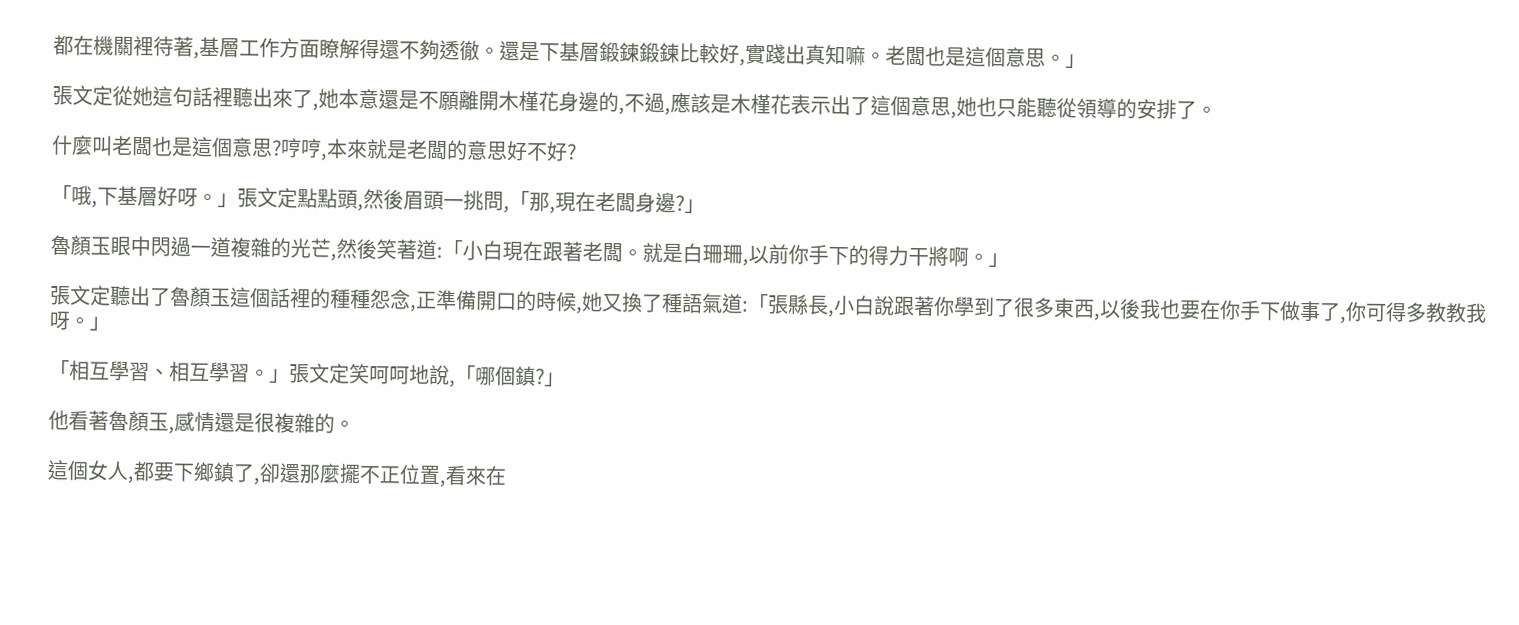都在機關裡待著,基層工作方面瞭解得還不夠透徹。還是下基層鍛鍊鍛鍊比較好,實踐出真知嘛。老闆也是這個意思。」

張文定從她這句話裡聽出來了,她本意還是不願離開木槿花身邊的,不過,應該是木槿花表示出了這個意思,她也只能聽從領導的安排了。

什麼叫老闆也是這個意思?哼哼,本來就是老闆的意思好不好?

「哦,下基層好呀。」張文定點點頭,然後眉頭一挑問,「那,現在老闆身邊?」

魯顏玉眼中閃過一道複雜的光芒,然後笑著道:「小白現在跟著老闆。就是白珊珊,以前你手下的得力干將啊。」

張文定聽出了魯顏玉這個話裡的種種怨念,正準備開口的時候,她又換了種語氣道:「張縣長,小白說跟著你學到了很多東西,以後我也要在你手下做事了,你可得多教教我呀。」

「相互學習、相互學習。」張文定笑呵呵地說,「哪個鎮?」

他看著魯顏玉,感情還是很複雜的。

這個女人,都要下鄉鎮了,卻還那麼擺不正位置,看來在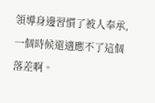領導身邊習慣了被人奉承,一個時候還適應不了這個落差啊。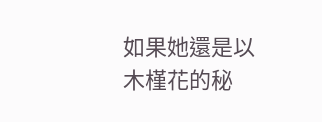如果她還是以木槿花的秘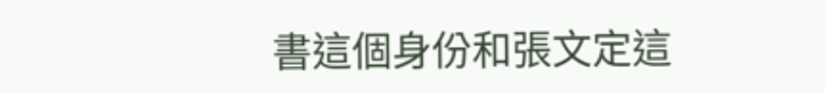書這個身份和張文定這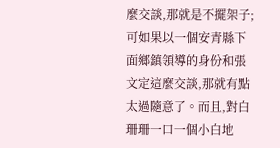麼交談,那就是不擺架子;可如果以一個安青縣下面鄉鎮領導的身份和張文定這麼交談,那就有點太過隨意了。而且,對白珊珊一口一個小白地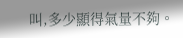叫,多少顯得氣量不夠。